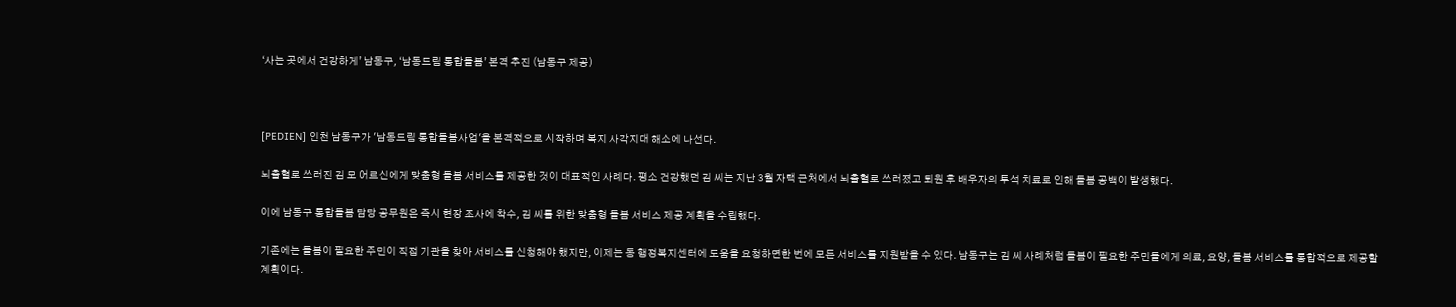‘사는 곳에서 건강하게’ 남동구, ‘남동드림 통합돌봄’ 본격 추진 (남동구 제공)



[PEDIEN] 인천 남동구가 '남동드림 통합돌봄사업'을 본격적으로 시작하며 복지 사각지대 해소에 나선다.

뇌출혈로 쓰러진 김 모 어르신에게 맞춤형 돌봄 서비스를 제공한 것이 대표적인 사례다. 평소 건강했던 김 씨는 지난 3월 자택 근처에서 뇌출혈로 쓰러졌고 퇴원 후 배우자의 투석 치료로 인해 돌봄 공백이 발생했다.

이에 남동구 통합돌봄 담당 공무원은 즉시 현장 조사에 착수, 김 씨를 위한 맞춤형 돌봄 서비스 제공 계획을 수립했다.

기존에는 돌봄이 필요한 주민이 직접 기관을 찾아 서비스를 신청해야 했지만, 이제는 동 행정복지센터에 도움을 요청하면한 번에 모든 서비스를 지원받을 수 있다. 남동구는 김 씨 사례처럼 돌봄이 필요한 주민들에게 의료, 요양, 돌봄 서비스를 통합적으로 제공할 계획이다.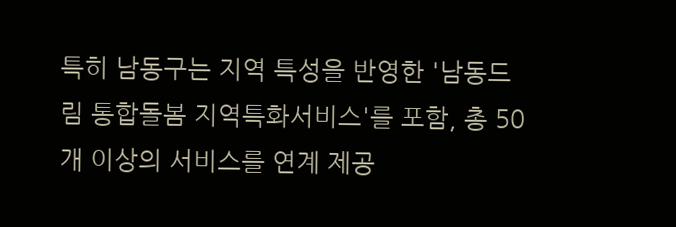특히 남동구는 지역 특성을 반영한 '남동드림 통합돌봄 지역특화서비스'를 포함, 총 50개 이상의 서비스를 연계 제공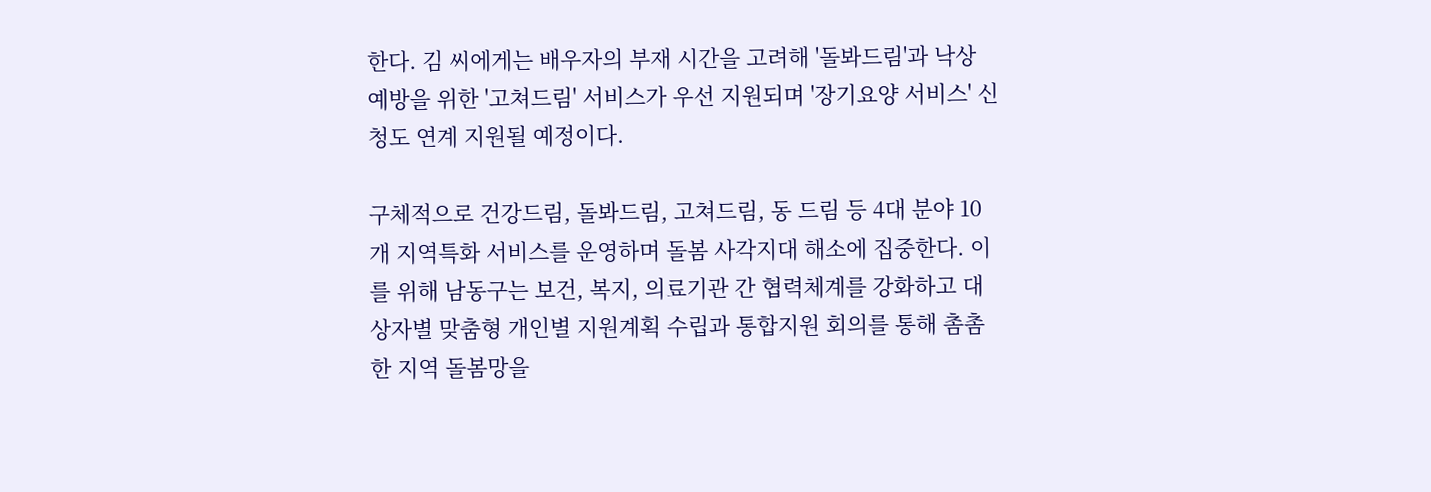한다. 김 씨에게는 배우자의 부재 시간을 고려해 '돌봐드림'과 낙상 예방을 위한 '고쳐드림' 서비스가 우선 지원되며 '장기요양 서비스' 신청도 연계 지원될 예정이다.

구체적으로 건강드림, 돌봐드림, 고쳐드림, 동 드림 등 4대 분야 10개 지역특화 서비스를 운영하며 돌봄 사각지대 해소에 집중한다. 이를 위해 남동구는 보건, 복지, 의료기관 간 협력체계를 강화하고 대상자별 맞춤형 개인별 지원계획 수립과 통합지원 회의를 통해 촘촘한 지역 돌봄망을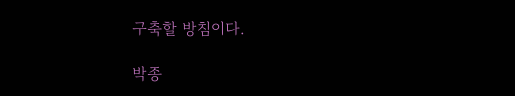구축할 방침이다.

박종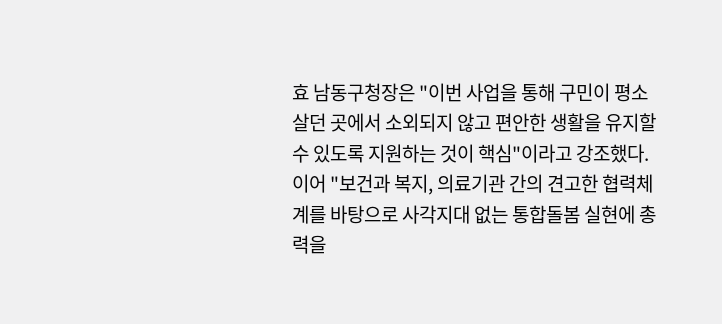효 남동구청장은 "이번 사업을 통해 구민이 평소 살던 곳에서 소외되지 않고 편안한 생활을 유지할 수 있도록 지원하는 것이 핵심"이라고 강조했다. 이어 "보건과 복지, 의료기관 간의 견고한 협력체계를 바탕으로 사각지대 없는 통합돌봄 실현에 총력을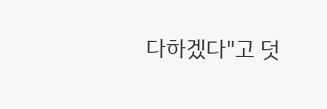다하겠다"고 덧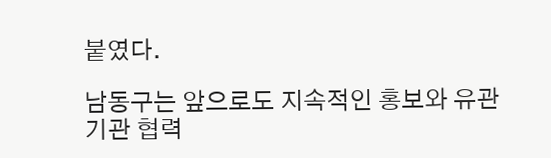붙였다.

남동구는 앞으로도 지속적인 홍보와 유관기관 협력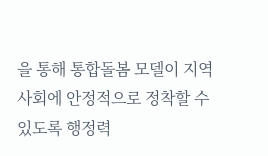을 통해 통합돌봄 모델이 지역사회에 안정적으로 정착할 수 있도록 행정력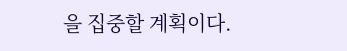을 집중할 계획이다.